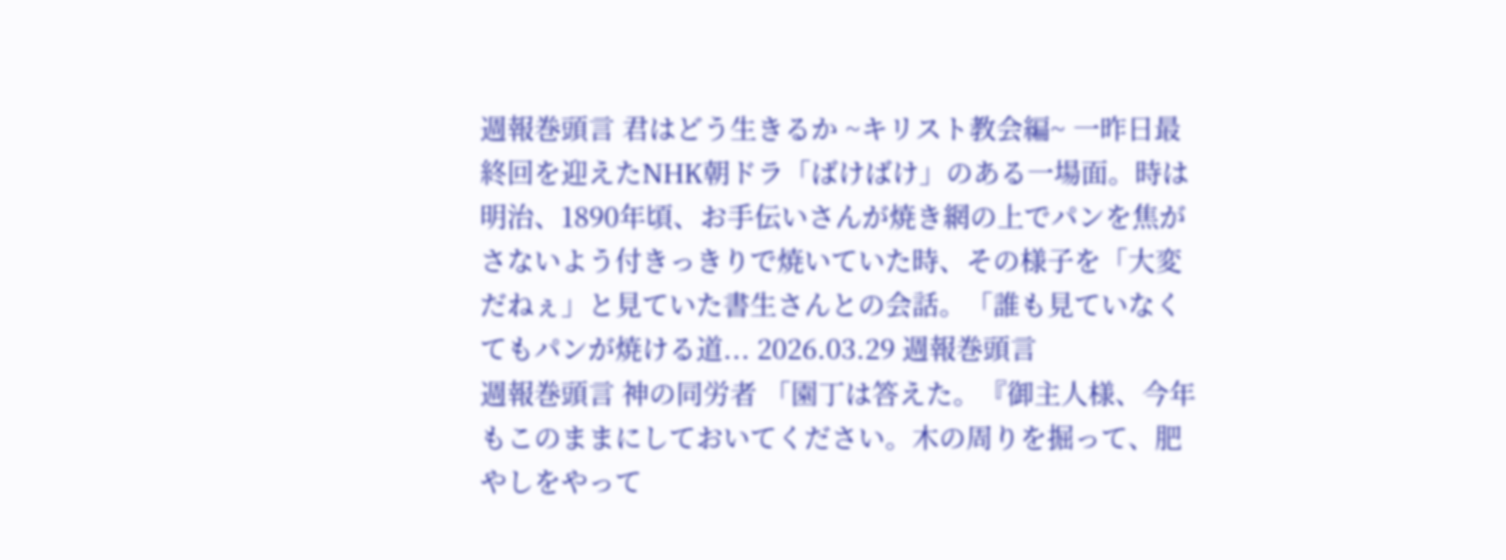週報巻頭言 君はどう生きるか ~キリスト教会編~ 一昨日最終回を迎えたNHK朝ドラ「ばけばけ」のある一場面。時は明治、1890年頃、お手伝いさんが焼き網の上でパンを焦がさないよう付きっきりで焼いていた時、その様子を「大変だねぇ」と見ていた書生さんとの会話。「誰も見ていなくてもパンが焼ける道... 2026.03.29 週報巻頭言
週報巻頭言 神の同労者 「園丁は答えた。『御主人様、今年もこのままにしておいてください。木の周りを掘って、肥やしをやって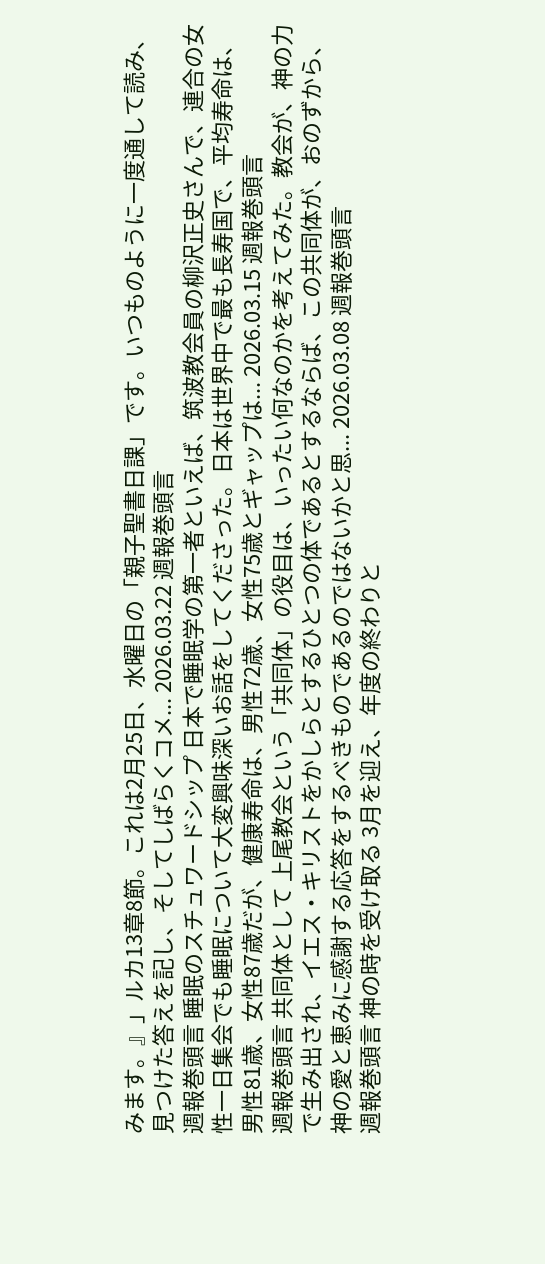みます。』」ルカ13章8節。これは2月25日、水曜日の「親子聖書日課」です。いつものように一度通して読み、見つけた答えを記し、そしてしばらくコメ... 2026.03.22 週報巻頭言
週報巻頭言 睡眠のスチュワードシップ 日本で睡眠学の第一者といえば、筑波教会員の柳沢正史さんで、連合の女性一日集会でも睡眠について大変興味深いお話をしてくださった。日本は世界中で最も長寿国で、平均寿命は、男性81歳、女性87歳だが、健康寿命は、男性72歳、女性75歳とギャップは... 2026.03.15 週報巻頭言
週報巻頭言 共同体として 上尾教会という「共同体」の役目は、いったい何なのかを考えてみた。教会が、神の力で生み出され、イエス・キリストをかしらとするひとつの体であるとするならば、この共同体が、おのずから、神の愛と恵みに感謝する応答をするべきものであるのではないかと思... 2026.03.08 週報巻頭言
週報巻頭言 神の時を受け取る 3月を迎え、年度の終わりと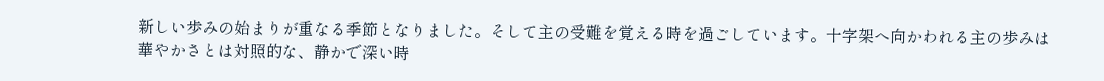新しい歩みの始まりが重なる季節となりました。そして主の受難を覚える時を過ごしています。十字架へ向かわれる主の歩みは華やかさとは対照的な、静かで深い時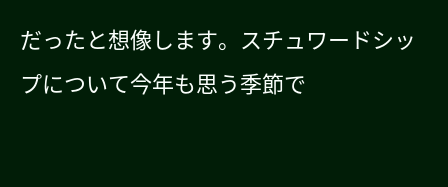だったと想像します。スチュワードシップについて今年も思う季節で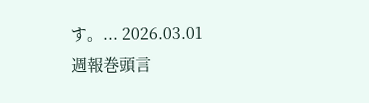す。... 2026.03.01 週報巻頭言